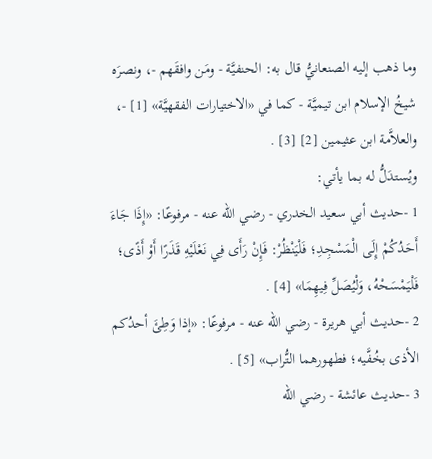وما ذهب إليه الصنعانيُّ قال به: الحنفيَّة - ومَن وافقَهم -، ونصرَه شيخُ الإسلام ابن تيميَّة - كما في «الاختيارات الفقهيَّة» [1] -، والعلاَّمة ابن عثيمين [2] [3] .
ويُستدَلُّ له بما يأتي:
1 -حديث أبي سعيد الخدري - رضي الله عنه - مرفوعًا: «إِذَا جَاءَ أَحَدُكُمْ إِلَى الْمَسْجِدِ؛ فَلْيَنْظُرْ: فَإِنْ رَأَى فِي نَعْلَيْهِ قَذَرًا أَوْ أَذًى؛ فَلْيَمْسَحْهُ، وَلْيُصَلِّ فِيهِمَا» [4] .
2 -حديث أبي هريرة - رضي الله عنه - مرفوعًا: «إذا وَطِئَ أحدُكم الأذى بخُفَّيه؛ فطهورهما التُّراب» [5] .
3 -حديث عائشة - رضي الله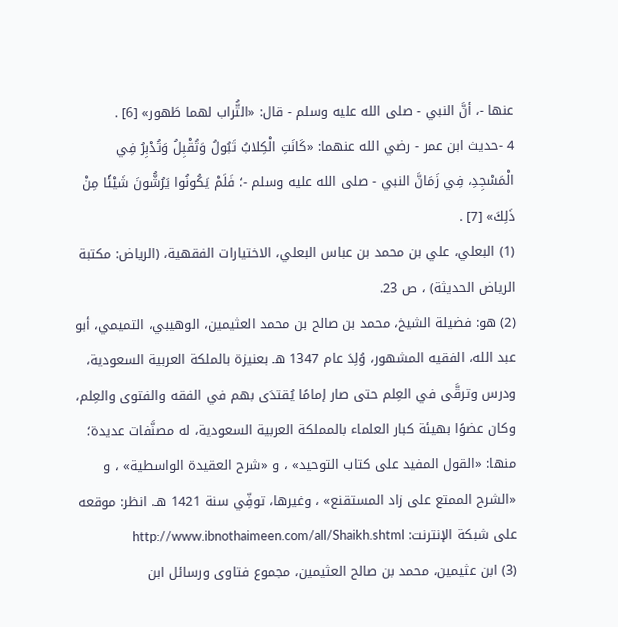عنها -، أنَّ النبي - صلى الله عليه وسلم - قال: «التُّراب لهما طَهور» [6] .
4 -حديث ابن عمر - رضي الله عنهما: «كَانَتِ الْكِلابُ تَبُولُ وَتُقْبِلُ وَتُدْبِرُ فِي الْمَسْجِدِ، فِي زَمَانَّ النبي - صلى الله عليه وسلم -؛ فَلَمْ يَكُونُوا يَرُشُّونَ شَيْئًا مِنْ ذَلِكَ» [7] .
(1) البعلي، علي بن محمد بن عباس البعلي، الاختيارات الفقهية، (الرياض: مكتبة الرياض الحديثة) ، ص 23.
(2) هو: فضيلة الشيخ، محمد بن صالح بن محمد العثيمين، الوهيبي، التميمي، أبو عبد الله، الفقيه المشهور، وُلِدَ عام 1347 هـ بعنيزة بالملكة العربية السعودية، ودرس وترقَّى في العِلم حتى صار إمامًا يُقتدَى بهم في الفقه والفتوى والعِلم، وكان عضوًا بهيئة كبار العلماء بالمملكة العربية السعودية، له مصنَّفات عديدة؛ منها: «القول المفيد على كتاب التوحيد» ، و «شرح العقيدة الواسطية» ، و «الشرح الممتع على زاد المستقنع» ، وغيرها، توفِّي سنة 1421 هـ. انظر: موقعه على شبكة الإنترنت: http://www.ibnothaimeen.com/all/Shaikh.shtml
(3) ابن عثيمين، محمد بن صالح العثيمين، مجموع فتاوى ورسائل ابن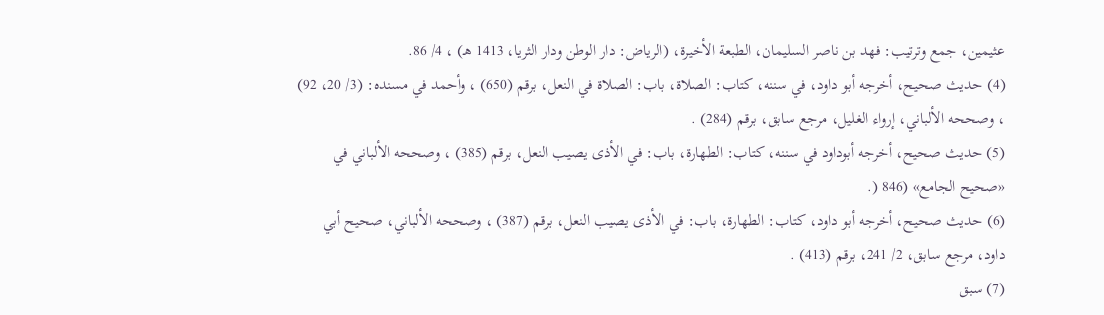عثيمين، جمع وترتيب: فهد بن ناصر السليمان، الطبعة الأخيرة، (الرياض: دار الوطن ودار الثريا، 1413 هـ) ، 4/ 86.
(4) حديث صحيح، أخرجه أبو داود، في سننه، كتاب: الصلاة، باب: الصلاة في النعل، برقم (650) ، وأحمد في مسنده: (3/ 20، 92) ، وصححه الألباني، إرواء الغليل، مرجع سابق، برقم (284) .
(5) حديث صحيح، أخرجه أبوداود في سننه، كتاب: الطهارة، باب: في الأذى يصيب النعل، برقم (385) ، وصححه الألباني في «صحيح الجامع» (846 (.
(6) حديث صحيح، أخرجه أبو داود، كتاب: الطهارة، باب: في الأذى يصيب النعل، برقم (387) ، وصححه الألباني، صحيح أبي داود، مرجع سابق، 2/ 241، برقم (413) .
(7) سبق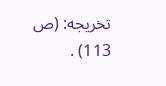تخريجه: (ص 113) .